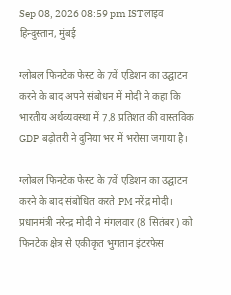Sep 08, 2026 08:59 pm ISTलाइव हिन्दुस्तान, मुंबई

ग्लोबल फिनटेक फेस्ट के 7वें एडिशन का उद्घाटन करने के बाद अपने संबोधन में मोदी ने कहा कि भारतीय अर्थव्यवस्था में 7.8 प्रतिशत की वास्तविक GDP बढ़ोतरी ने दुनिया भर में भरोसा जगाया है।

ग्लोबल फिनटेक फेस्ट के 7वें एडिशन का उद्घाटन करने के बाद संबोधित करते PM नरेंद्र मोदी।
प्रधानमंत्री नरेन्द्र मोदी ने मंगलवार (8 सितंबर) को फिनटेक क्षेत्र से एकीकृत भुगतान इंटरफेस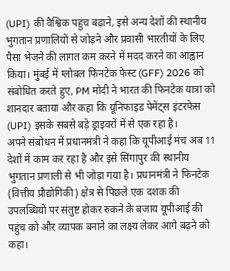(UPI) की वैश्विक पहुंच बढ़ाने, इसे अन्य देशों की स्थानीय भुगतान प्रणालियों से जोड़ने और प्रवासी भारतीयों के लिए पैसा भेजने की लागत कम करने में मदद करने का आह्वान किया। मुंबई में ग्लोबल फिनटेक फेस्ट (GFF) 2026 को संबोधित करते हुए, PM मोदी ने भारत की फिनटेक यात्रा को शानदार बताया और कहा कि यूनिफाइड पेमेंट्स इंटरफेस (UPI) इसके सबसे बड़े ड्राइवरों में से एक रहा है।
अपने संबोधन में प्रधानमंत्री ने कहा कि यूपीआई मंच अब 11 देशों में काम कर रहा है और इसे सिंगापुर की स्थानीय भुगतान प्रणाली से भी जोड़ा गया है। प्रधानमंत्री ने फिनटेक (वित्तीय प्रौद्योगिकी) क्षेत्र से पिछले एक दशक की उपलब्धियों पर संतुष्ट होकर रुकने के बजाय यूपीआई की पहुंच को और व्यापक बनाने का लक्ष्य लेकर आगे बढ़ने को कहा।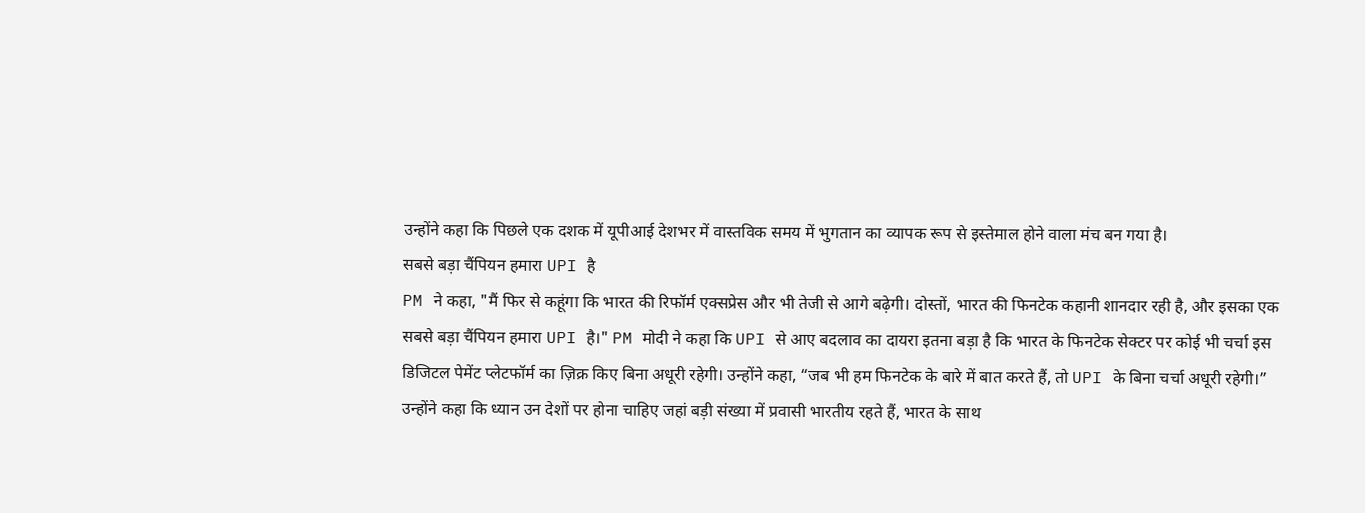उन्होंने कहा कि पिछले एक दशक में यूपीआई देशभर में वास्तविक समय में भुगतान का व्यापक रूप से इस्तेमाल होने वाला मंच बन गया है।
सबसे बड़ा चैंपियन हमारा UPI है
PM ने कहा, "मैं फिर से कहूंगा कि भारत की रिफॉर्म एक्सप्रेस और भी तेजी से आगे बढ़ेगी। दोस्तों, भारत की फिनटेक कहानी शानदार रही है, और इसका एक सबसे बड़ा चैंपियन हमारा UPI है।" PM मोदी ने कहा कि UPI से आए बदलाव का दायरा इतना बड़ा है कि भारत के फिनटेक सेक्टर पर कोई भी चर्चा इस डिजिटल पेमेंट प्लेटफॉर्म का ज़िक्र किए बिना अधूरी रहेगी। उन्होंने कहा, “जब भी हम फिनटेक के बारे में बात करते हैं, तो UPI के बिना चर्चा अधूरी रहेगी।”
उन्होंने कहा कि ध्यान उन देशों पर होना चाहिए जहां बड़ी संख्या में प्रवासी भारतीय रहते हैं, भारत के साथ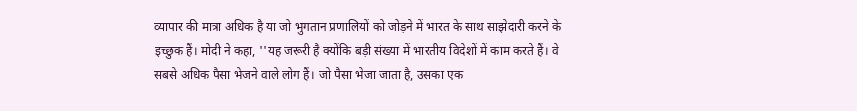व्यापार की मात्रा अधिक है या जो भुगतान प्रणालियों को जोड़ने में भारत के साथ साझेदारी करने के इच्छुक हैं। मोदी ने कहा, ''यह जरूरी है क्योंकि बड़ी संख्या में भारतीय विदेशों में काम करते हैं। वे सबसे अधिक पैसा भेजने वाले लोग हैं। जो पैसा भेजा जाता है, उसका एक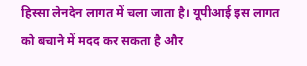हिस्सा लेनदेन लागत में चला जाता है। यूपीआई इस लागत को बचाने में मदद कर सकता है और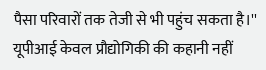पैसा परिवारों तक तेजी से भी पहुंच सकता है।''
यूपीआई केवल प्रौद्योगिकी की कहानी नहीं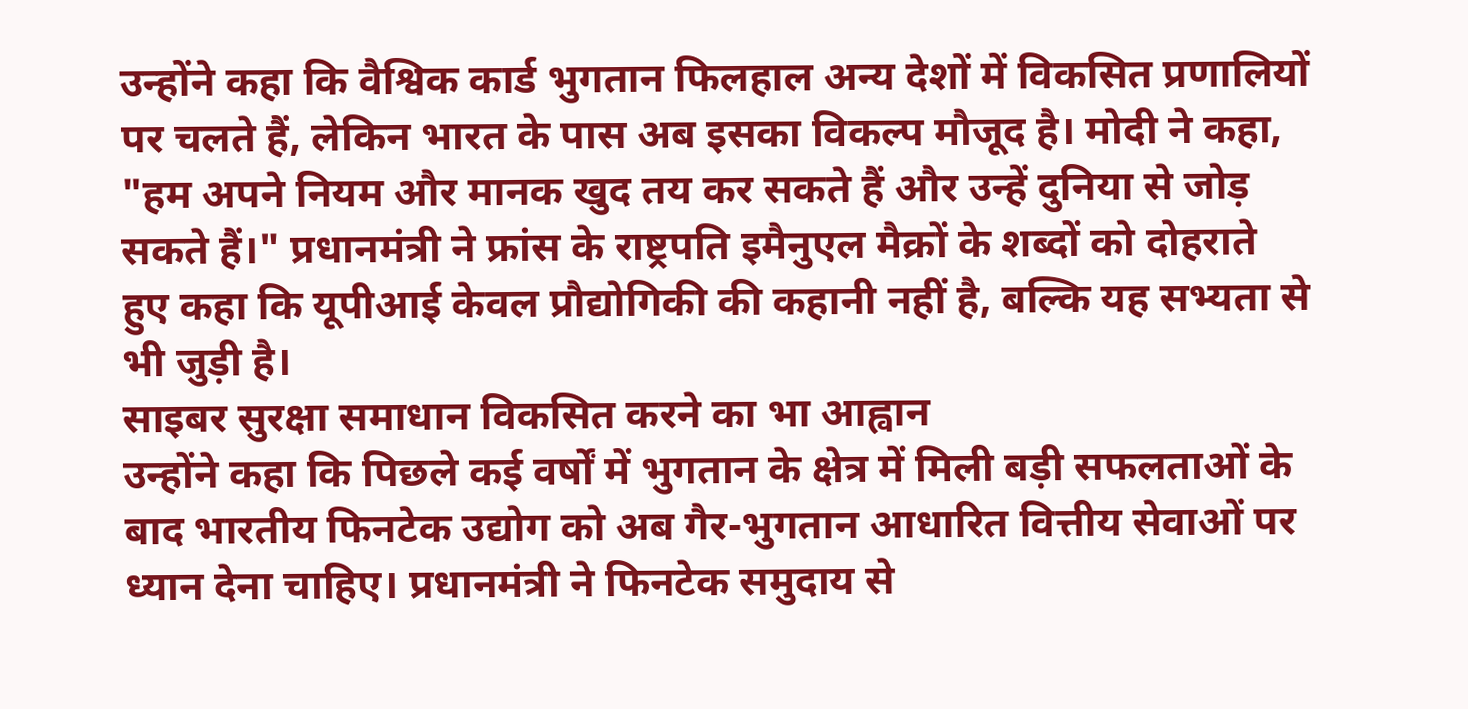उन्होंने कहा कि वैश्विक कार्ड भुगतान फिलहाल अन्य देशों में विकसित प्रणालियों पर चलते हैं, लेकिन भारत के पास अब इसका विकल्प मौजूद है। मोदी ने कहा, "हम अपने नियम और मानक खुद तय कर सकते हैं और उन्हें दुनिया से जोड़ सकते हैं।" प्रधानमंत्री ने फ्रांस के राष्ट्रपति इमैनुएल मैक्रों के शब्दों को दोहराते हुए कहा कि यूपीआई केवल प्रौद्योगिकी की कहानी नहीं है, बल्कि यह सभ्यता से भी जुड़ी है।
साइबर सुरक्षा समाधान विकसित करने का भा आह्वान
उन्होंने कहा कि पिछले कई वर्षों में भुगतान के क्षेत्र में मिली बड़ी सफलताओं के बाद भारतीय फिनटेक उद्योग को अब गैर-भुगतान आधारित वित्तीय सेवाओं पर ध्यान देना चाहिए। प्रधानमंत्री ने फिनटेक समुदाय से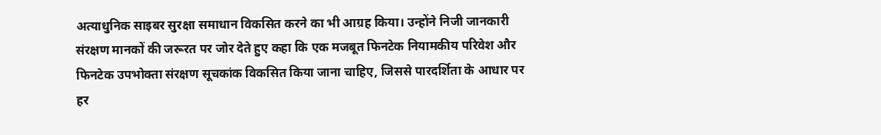अत्याधुनिक साइबर सुरक्षा समाधान विकसित करने का भी आग्रह किया। उन्होंने निजी जानकारी संरक्षण मानकों की जरूरत पर जोर देते हुए कहा कि एक मजबूत फिनटेक नियामकीय परिवेश और फिनटेक उपभोक्ता संरक्षण सूचकांक विकसित किया जाना चाहिए, जिससे पारदर्शिता के आधार पर हर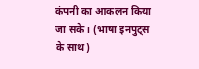कंपनी का आकलन किया जा सके। (भाषा इनपुट्स के साथ)